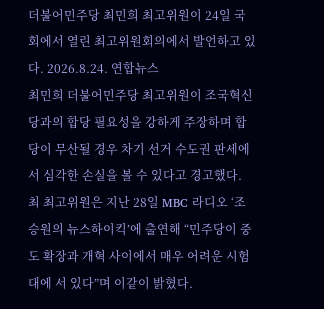더불어민주당 최민희 최고위원이 24일 국회에서 열린 최고위원회의에서 발언하고 있다. 2026.8.24. 연합뉴스
최민희 더불어민주당 최고위원이 조국혁신당과의 합당 필요성을 강하게 주장하며 합당이 무산될 경우 차기 선거 수도권 판세에서 심각한 손실을 볼 수 있다고 경고했다.
최 최고위원은 지난 28일 MBC 라디오 ‘조승원의 뉴스하이킥’에 출연해 “민주당이 중도 확장과 개혁 사이에서 매우 어려운 시험대에 서 있다”며 이같이 밝혔다.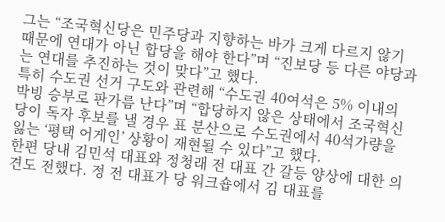그는 “조국혁신당은 민주당과 지향하는 바가 크게 다르지 않기 때문에 연대가 아닌 합당을 해야 한다”며 “진보당 등 다른 야당과는 연대를 추진하는 것이 맞다”고 했다.
특히 수도권 선거 구도와 관련해 “수도권 40여석은 5% 이내의 박빙 승부로 판가름 난다”며 “합당하지 않은 상태에서 조국혁신당이 독자 후보를 낼 경우 표 분산으로 수도권에서 40석가량을 잃는 ‘평택 어게인’ 상황이 재현될 수 있다”고 했다.
한편 당내 김민석 대표와 정청래 전 대표 간 갈등 양상에 대한 의견도 전했다. 정 전 대표가 당 워크숍에서 김 대표를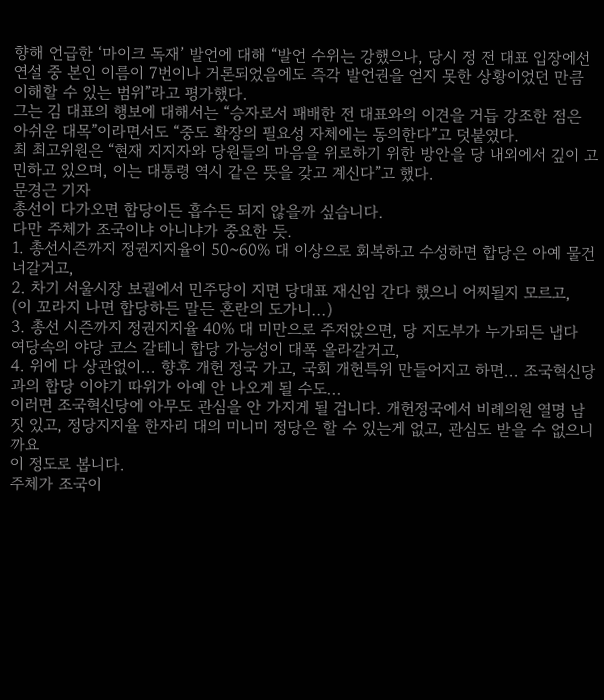향해 언급한 ‘마이크 독재’ 발언에 대해 “발언 수위는 강했으나, 당시 정 전 대표 입장에선 연설 중 본인 이름이 7번이나 거론되었음에도 즉각 발언권을 얻지 못한 상황이었던 만큼 이해할 수 있는 범위”라고 평가했다.
그는 김 대표의 행보에 대해서는 “승자로서 패배한 전 대표와의 이견을 거듭 강조한 점은 아쉬운 대목”이라면서도 “중도 확장의 필요성 자체에는 동의한다”고 덧붙였다.
최 최고위원은 “현재 지지자와 당원들의 마음을 위로하기 위한 방안을 당 내외에서 깊이 고민하고 있으며, 이는 대통령 역시 같은 뜻을 갖고 계신다”고 했다.
문경근 기자
총선이 다가오면 합당이든 흡수든 되지 않을까 싶습니다.
다만 주체가 조국이냐 아니냐가 중요한 듯.
1. 총선시즌까지 정권지지율이 50~60% 대 이상으로 회복하고 수성하면 합당은 아예 물건너갈거고,
2. 차기 서울시장 보궐에서 민주당이 지면 당대표 재신임 간다 했으니 어찌될지 모르고,
(이 꼬라지 나면 합당하든 말든 혼란의 도가니...)
3. 총선 시즌까지 정권지지율 40% 대 미만으로 주저앉으면, 당 지도부가 누가되든 냅다 여당속의 야당 코스 갈테니 합당 가능성이 대폭 올라갈거고,
4. 위에 다 상관없이... 향후 개헌 정국 가고, 국회 개헌특위 만들어지고 하면... 조국혁신당과의 합당 이야기 따위가 아예 안 나오게 될 수도...
이러면 조국혁신당에 아무도 관심을 안 가지게 될 겁니다. 개헌정국에서 비례의원 열명 남짓 있고, 정당지지율 한자리 대의 미니미 정당은 할 수 있는게 없고, 관심도 받을 수 없으니까요
이 정도로 봅니다.
주체가 조국이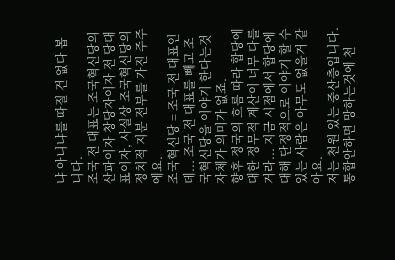냐 아니냐를 따질 건 없다 봅니다.
조국 전 대표는 조국혁신당의 산파이자 창당자이자 전 당대표이자, 사실상 조국혁신당의 정치적 지분 전부를 가진 주주에요.
조국혁신당 = 조국 전 대표인데... 조국 전 대표를 빼고 조국혁신당을 이야기 한다는것 자체가 의미가 없죠.
향후 정국의 흐름 따라 합당에 대한 정무적 계산이 너무 다를거라... 지금 시점에서 합당에 대해 단정적으로 이야기 할 수 있는 사람은 아무도 없을거 같아요.
저는 천원 있는 중산층입니다. 통합안하면 망하는것에 천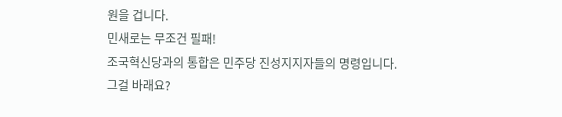원을 겁니다.
민새로는 무조건 필패!
조국혁신당과의 통합은 민주당 진성지지자들의 명령입니다.
그걸 바래요?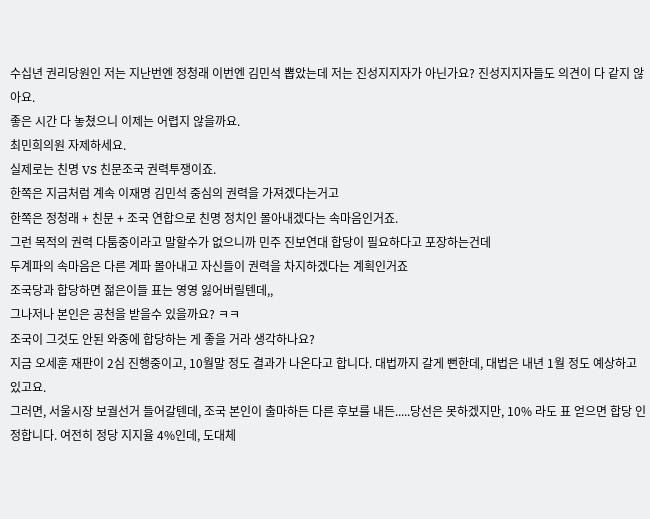수십년 권리당원인 저는 지난번엔 정청래 이번엔 김민석 뽑았는데 저는 진성지지자가 아닌가요? 진성지지자들도 의견이 다 같지 않아요.
좋은 시간 다 놓쳤으니 이제는 어렵지 않을까요.
최민희의원 자제하세요.
실제로는 친명 VS 친문조국 권력투쟁이죠.
한쪽은 지금처럼 계속 이재명 김민석 중심의 권력을 가져겠다는거고
한쪽은 정청래 + 친문 + 조국 연합으로 친명 정치인 몰아내겠다는 속마음인거죠.
그런 목적의 권력 다툼중이라고 말할수가 없으니까 민주 진보연대 합당이 필요하다고 포장하는건데
두계파의 속마음은 다른 계파 몰아내고 자신들이 권력을 차지하겠다는 계획인거죠
조국당과 합당하면 젊은이들 표는 영영 잃어버릴텐데,,
그나저나 본인은 공천을 받을수 있을까요? ㅋㅋ
조국이 그것도 안된 와중에 합당하는 게 좋을 거라 생각하나요?
지금 오세훈 재판이 2심 진행중이고, 10월말 정도 결과가 나온다고 합니다. 대법까지 갈게 뻔한데, 대법은 내년 1월 정도 예상하고 있고요.
그러면, 서울시장 보궐선거 들어갈텐데, 조국 본인이 출마하든 다른 후보를 내든.....당선은 못하겠지만, 10% 라도 표 얻으면 합당 인정합니다. 여전히 정당 지지율 4%인데, 도대체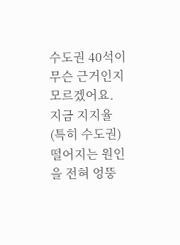수도권 40석이 무슨 근거인지 모르겠어요.
지금 지지율 (특히 수도권) 떨어지는 원인을 전혀 엉뚱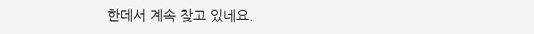한데서 계속 찾고 있네요.